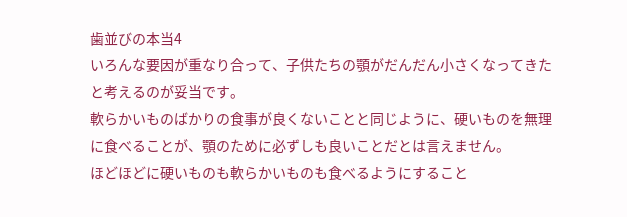歯並びの本当4
いろんな要因が重なり合って、子供たちの顎がだんだん小さくなってきたと考えるのが妥当です。
軟らかいものばかりの食事が良くないことと同じように、硬いものを無理に食べることが、顎のために必ずしも良いことだとは言えません。
ほどほどに硬いものも軟らかいものも食べるようにすること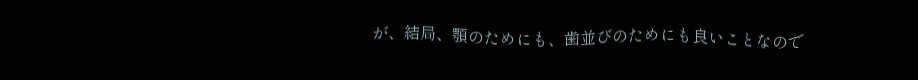が、結局、顎のためにも、歯並びのためにも良いことなので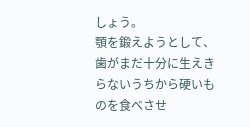しょう。
顎を鍛えようとして、歯がまだ十分に生えきらないうちから硬いものを食べさせ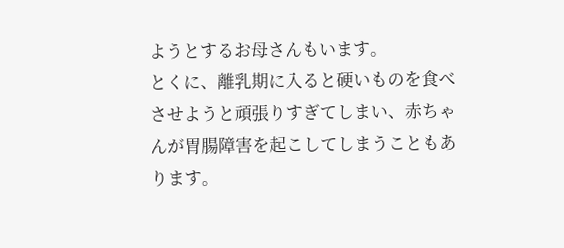ようとするお母さんもいます。
とくに、離乳期に入ると硬いものを食べさせようと頑張りすぎてしまい、赤ちゃんが胃腸障害を起こしてしまうこともあります。